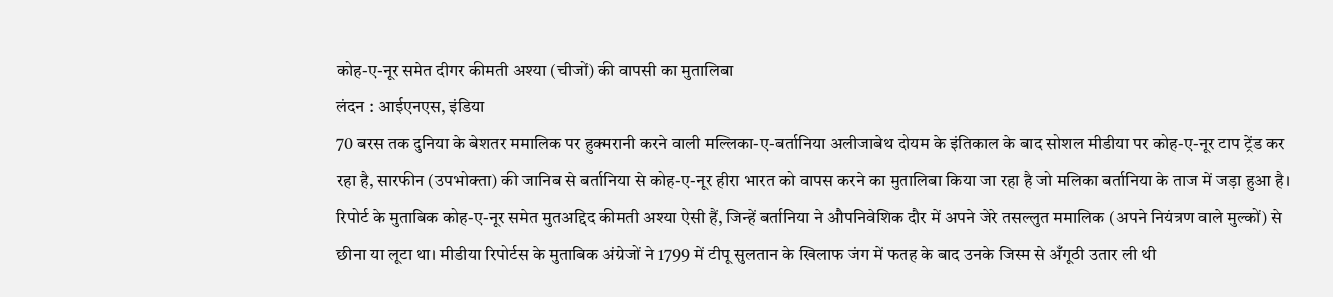कोह-ए-नूर समेत दीगर कीमती अश्या (चीजों) की वापसी का मुतालिबा
लंदन : आईएनएस, इंडिया
70 बरस तक दुनिया के बेशतर ममालिक पर हुक्मरानी करने वाली मल्लिका-ए-बर्तानिया अलीजाबेथ दोयम के इंतिकाल के बाद सोशल मीडीया पर कोह-ए-नूर टाप ट्रेंड कर रहा है, सारफीन (उपभोक्ता) की जानिब से बर्तानिया से कोह-ए-नूर हीरा भारत को वापस करने का मुतालिबा किया जा रहा है जो मलिका बर्तानिया के ताज में जड़ा हुआ है।
रिपोर्ट के मुताबिक कोह-ए-नूर समेत मुतअद्दिद कीमती अश्या ऐसी हैं, जिन्हें बर्तानिया ने औपनिवेशिक दौर में अपने जेरे तसल्लुत ममालिक (अपने नियंत्रण वाले मुल्कों) से छीना या लूटा था। मीडीया रिपोर्टस के मुताबिक अंग्रेजों ने 1799 में टीपू सुलतान के खिलाफ जंग में फतह के बाद उनके जिस्म से अँगूठी उतार ली थी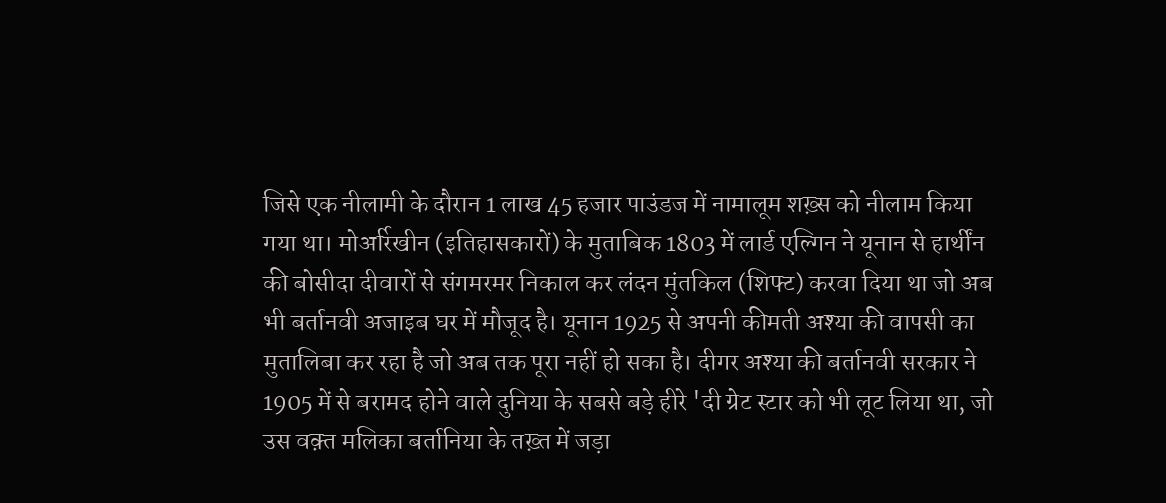जिसे एक नीलामी के दौरान 1 लाख 45 हजार पाउंडज में नामालूम शख़्स को नीलाम किया गया था। मोअर्रिखीन (इतिहासकारों) के मुताबिक 1803 में लार्ड एल्गिन ने यूनान से हार्थींन की बोसीदा दीवारों से संगमरमर निकाल कर लंदन मुंतकिल (शिफ्ट) करवा दिया था जो अब भी बर्तानवी अजाइब घर में मौजूद है। यूनान 1925 से अपनी कीमती अश्या की वापसी का मुतालिबा कर रहा है जो अब तक पूरा नहीं हो सका है। दीगर अश्या की बर्तानवी सरकार ने 1905 में से बरामद होने वाले दुनिया के सबसे बड़े हीरे 'दी ग्रेट स्टार को भी लूट लिया था, जो उस वक़्त मलिका बर्तानिया के तख़्त में जड़ा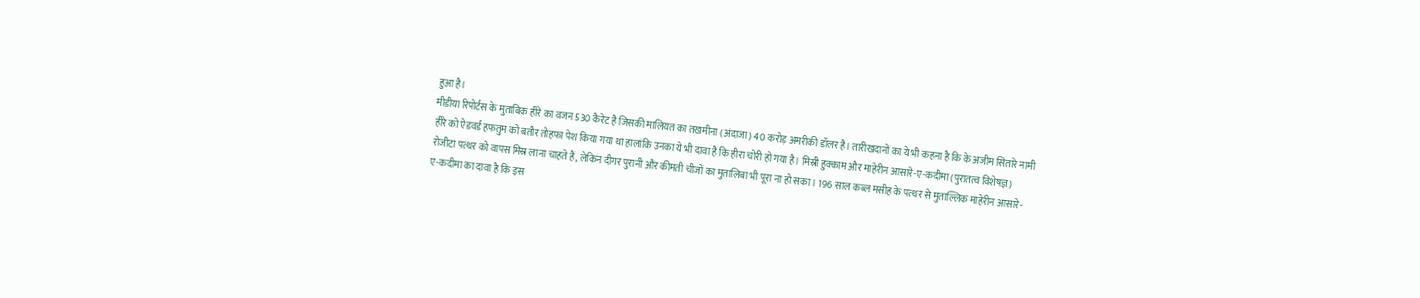हुआ है।
मीडीया रिपोर्टस के मुताबिक हीरे का वजन 530 कैरेट है जिसकी मालियत का तखमीना (अंदाजा) 40 करोड़ अमरीकी डॉलर है। तारीखदानों का ये भी कहना है कि के अजीम सितारे नामी हीरे को ऐडवर्ड हफतुम को बतौर तोहफा पेश किया गया था हालांकि उनका ये भी दावा है कि हीरा चोरी हो गया है। मिस्री हुक्काम और माहेरीन आसारे-ए-कदीमा (पुरातत्व विशेषज्ञ) रोजीटा पत्थर को वापस मिस्र लाना चाहते हैं, लेकिन दीगर पुरानी और कीमती चीजों का मुतालिबा भी पूरा ना हो सका। 196 साल कब्ल मसीह के पत्थर से मुताल्लिक माहेरीन आसारे-ए-कदीमा का दावा है कि इस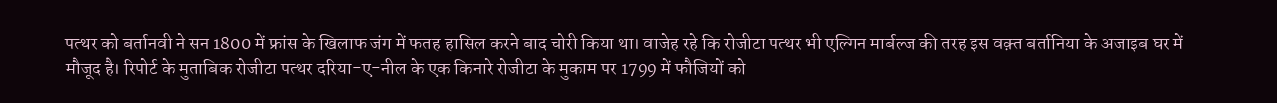पत्थर को बर्तानवी ने सन 1800 में फ्रांस के खिलाफ जंग में फतह हासिल करने बाद चोरी किया था। वाजेह रहे कि रोजीटा पत्थर भी एल्गिन मार्बल्ज की तरह इस वक़्त बर्तानिया के अजाइब घर में मौजूद है। रिपोर्ट के मुताबिक रोजीटा पत्थर दरिया-ए-नील के एक किनारे रोजीटा के मुकाम पर 1799 में फौजियों को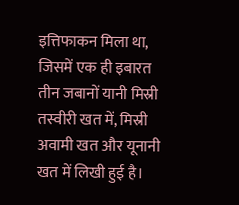इत्तिफाकन मिला था, जिसमें एक ही इबारत तीन जबानों यानी मिस्री तस्वीरी खत में, मिस्री अवामी खत और यूनानी खत में लिखी हुई है।